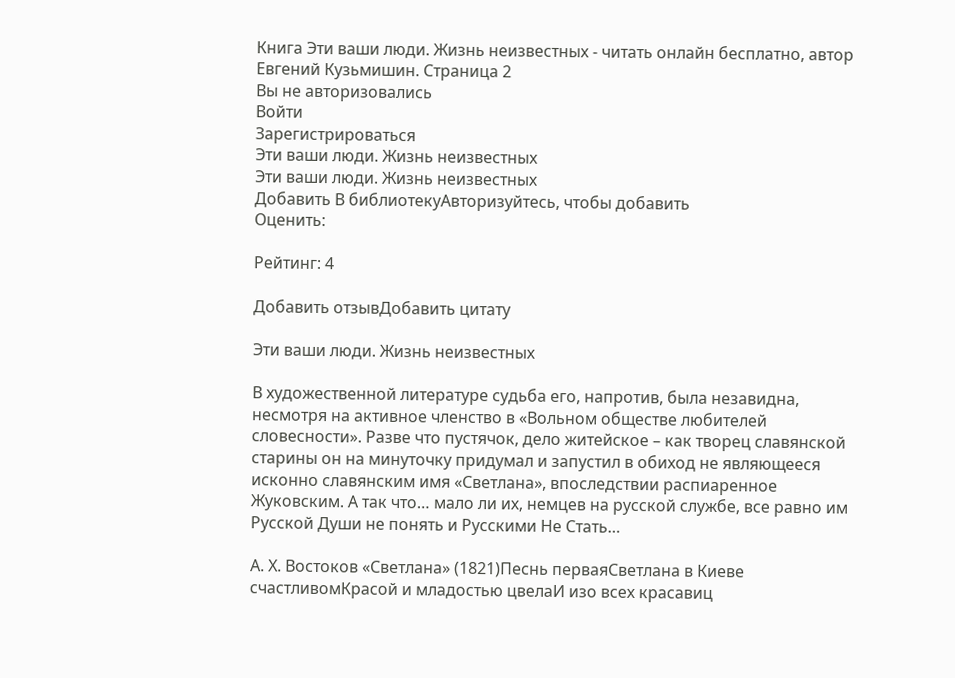Книга Эти ваши люди. Жизнь неизвестных - читать онлайн бесплатно, автор Евгений Кузьмишин. Cтраница 2
Вы не авторизовались
Войти
Зарегистрироваться
Эти ваши люди. Жизнь неизвестных
Эти ваши люди. Жизнь неизвестных
Добавить В библиотекуАвторизуйтесь, чтобы добавить
Оценить:

Рейтинг: 4

Добавить отзывДобавить цитату

Эти ваши люди. Жизнь неизвестных

В художественной литературе судьба его, напротив, была незавидна, несмотря на активное членство в «Вольном обществе любителей словесности». Разве что пустячок, дело житейское – как творец славянской старины он на минуточку придумал и запустил в обиход не являющееся исконно славянским имя «Светлана», впоследствии распиаренное Жуковским. А так что… мало ли их, немцев на русской службе, все равно им Русской Души не понять и Русскими Не Стать…

А. Х. Востоков «Светлана» (1821)Песнь перваяСветлана в Киеве счастливомКрасой и младостью цвелаИ изо всех красавиц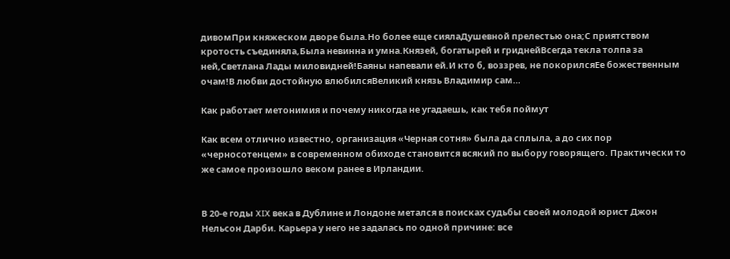дивомПри княжеском дворе была.Но более еще сиялаДушевной прелестью она;С приятством кротость съединяла,Была невинна и умна.Князей, богатырей и гриднейВсегда текла толпа за ней,Светлана Лады миловидней!Баяны напевали ей.И кто б, воззрев, не покорилсяЕе божественным очам!В любви достойную влюбилсяВеликий князь Владимир сам…

Как работает метонимия и почему никогда не угадаешь, как тебя поймут

Как всем отлично известно, организация «Черная сотня» была да сплыла, а до сих пор «черносотенцем» в современном обиходе становится всякий по выбору говорящего. Практически то же самое произошло веком ранее в Ирландии.


В 20-е годы XIX века в Дублине и Лондоне метался в поисках судьбы своей молодой юрист Джон Нельсон Дарби. Карьера у него не задалась по одной причине: все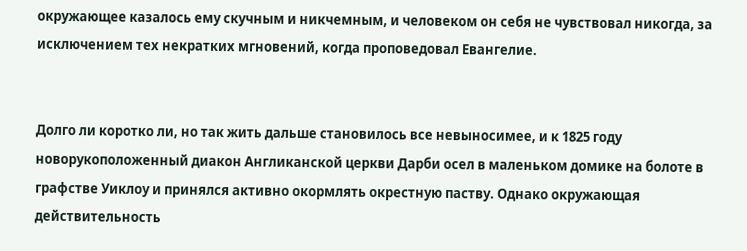окружающее казалось ему скучным и никчемным, и человеком он себя не чувствовал никогда, за исключением тех некратких мгновений, когда проповедовал Евангелие.


Долго ли коротко ли, но так жить дальше становилось все невыносимее, и к 1825 году новорукоположенный диакон Англиканской церкви Дарби осел в маленьком домике на болоте в графстве Уиклоу и принялся активно окормлять окрестную паству. Однако окружающая действительность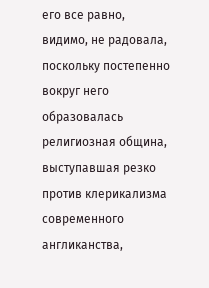его все равно, видимо, не радовала, поскольку постепенно вокруг него образовалась религиозная община, выступавшая резко против клерикализма современного англиканства,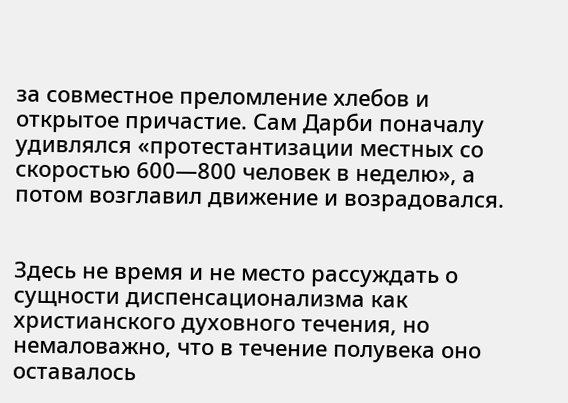за совместное преломление хлебов и открытое причастие. Сам Дарби поначалу удивлялся «протестантизации местных со скоростью 600—800 человек в неделю», а потом возглавил движение и возрадовался.


Здесь не время и не место рассуждать о сущности диспенсационализма как христианского духовного течения, но немаловажно, что в течение полувека оно оставалось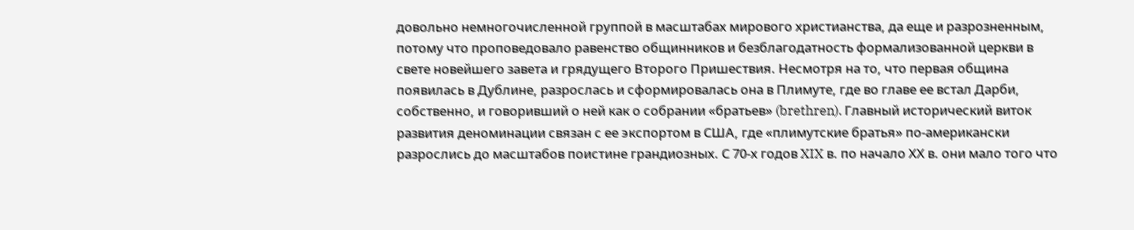довольно немногочисленной группой в масштабах мирового христианства, да еще и разрозненным, потому что проповедовало равенство общинников и безблагодатность формализованной церкви в свете новейшего завета и грядущего Второго Пришествия. Несмотря на то, что первая община появилась в Дублине, разрослась и сформировалась она в Плимуте, где во главе ее встал Дарби, собственно, и говоривший о ней как о собрании «братьев» (brethren). Главный исторический виток развития деноминации связан с ее экспортом в США, где «плимутские братья» по-американски разрослись до масштабов поистине грандиозных. С 70-х годов XIX в. по начало ХХ в. они мало того что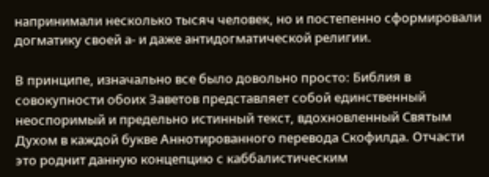напринимали несколько тысяч человек, но и постепенно сформировали догматику своей а- и даже антидогматической религии.

В принципе, изначально все было довольно просто: Библия в совокупности обоих Заветов представляет собой единственный неоспоримый и предельно истинный текст, вдохновленный Святым Духом в каждой букве Аннотированного перевода Скофилда. Отчасти это роднит данную концепцию с каббалистическим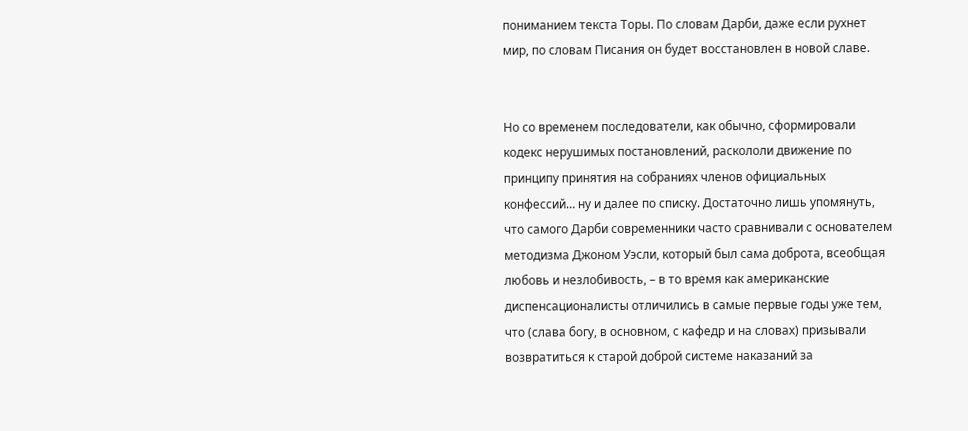пониманием текста Торы. По словам Дарби, даже если рухнет мир, по словам Писания он будет восстановлен в новой славе.


Но со временем последователи, как обычно, сформировали кодекс нерушимых постановлений, раскололи движение по принципу принятия на собраниях членов официальных конфессий… ну и далее по списку. Достаточно лишь упомянуть, что самого Дарби современники часто сравнивали с основателем методизма Джоном Уэсли, который был сама доброта, всеобщая любовь и незлобивость, – в то время как американские диспенсационалисты отличились в самые первые годы уже тем, что (слава богу, в основном, с кафедр и на словах) призывали возвратиться к старой доброй системе наказаний за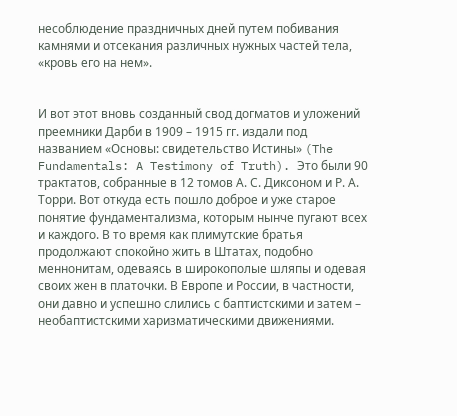несоблюдение праздничных дней путем побивания камнями и отсекания различных нужных частей тела, «кровь его на нем».


И вот этот вновь созданный свод догматов и уложений преемники Дарби в 1909 – 1915 гг. издали под названием «Основы: свидетельство Истины» (The Fundamentals: A Testimony of Truth). Это были 90 трактатов, собранные в 12 томов А. С. Диксоном и Р. А. Торри. Вот откуда есть пошло доброе и уже старое понятие фундаментализма, которым нынче пугают всех и каждого. В то время как плимутские братья продолжают спокойно жить в Штатах, подобно меннонитам, одеваясь в широкополые шляпы и одевая своих жен в платочки. В Европе и России, в частности, они давно и успешно слились с баптистскими и затем – необаптистскими харизматическими движениями.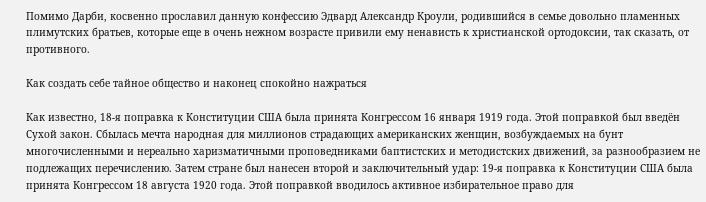Помимо Дарби, косвенно прославил данную конфессию Эдвард Александр Кроули, родившийся в семье довольно пламенных плимутских братьев, которые еще в очень нежном возрасте привили ему ненависть к христианской ортодоксии, так сказать, от противного.

Как создать себе тайное общество и наконец спокойно нажраться

Как известно, 18-я поправка к Конституции США была принята Конгрессом 16 января 1919 года. Этой поправкой был введён Сухой закон. Сбылась мечта народная для миллионов страдающих американских женщин, возбуждаемых на бунт многочисленными и нереально харизматичными проповедниками баптистских и методистских движений, за разнообразием не подлежащих перечислению. Затем стране был нанесен второй и заключительный удар: 19-я поправка к Конституции США была принята Конгрессом 18 августа 1920 года. Этой поправкой вводилось активное избирательное право для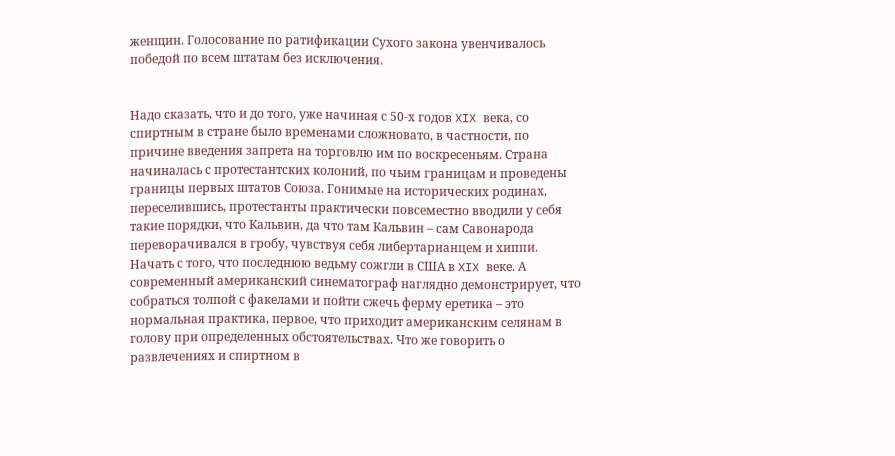женщин. Голосование по ратификации Сухого закона увенчивалось победой по всем штатам без исключения.


Надо сказать, что и до того, уже начиная с 50-х годов XIX века, со спиртным в стране было временами сложновато, в частности, по причине введения запрета на торговлю им по воскресеньям. Страна начиналась с протестантских колоний, по чьим границам и проведены границы первых штатов Союза. Гонимые на исторических родинах, переселившись, протестанты практически повсеместно вводили у себя такие порядки, что Кальвин, да что там Кальвин – сам Савонарода переворачивался в гробу, чувствуя себя либертарианцем и хиппи. Начать с того, что последнюю ведьму сожгли в США в XIX веке. А современный американский синематограф наглядно демонстрирует, что собраться толпой с факелами и пойти сжечь ферму еретика – это нормальная практика, первое, что приходит американским селянам в голову при определенных обстоятельствах. Что же говорить о развлечениях и спиртном в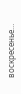воскресенье…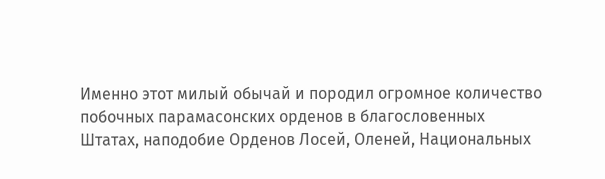Именно этот милый обычай и породил огромное количество побочных парамасонских орденов в благословенных Штатах, наподобие Орденов Лосей, Оленей, Национальных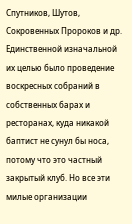Спутников, Шутов, Сокровенных Пророков и др. Единственной изначальной их целью было проведение воскресных собраний в собственных барах и ресторанах, куда никакой баптист не сунул бы носа, потому что это частный закрытый клуб. Но все эти милые организации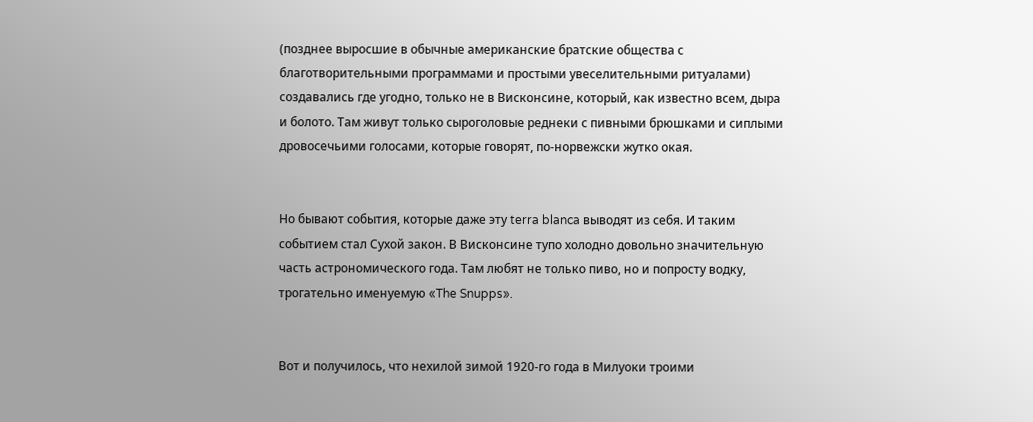(позднее выросшие в обычные американские братские общества с благотворительными программами и простыми увеселительными ритуалами) создавались где угодно, только не в Висконсине, который, как известно всем, дыра и болото. Там живут только сыроголовые реднеки с пивными брюшками и сиплыми дровосечьими голосами, которые говорят, по-норвежски жутко окая.


Но бывают события, которые даже эту terra blanca выводят из себя. И таким событием стал Сухой закон. В Висконсине тупо холодно довольно значительную часть астрономического года. Там любят не только пиво, но и попросту водку, трогательно именуемую «The Snupps».


Вот и получилось, что нехилой зимой 1920-го года в Милуоки троими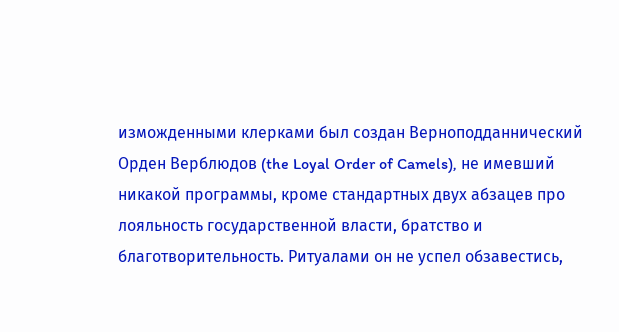изможденными клерками был создан Верноподданнический Орден Верблюдов (the Loyal Order of Camels), не имевший никакой программы, кроме стандартных двух абзацев про лояльность государственной власти, братство и благотворительность. Ритуалами он не успел обзавестись,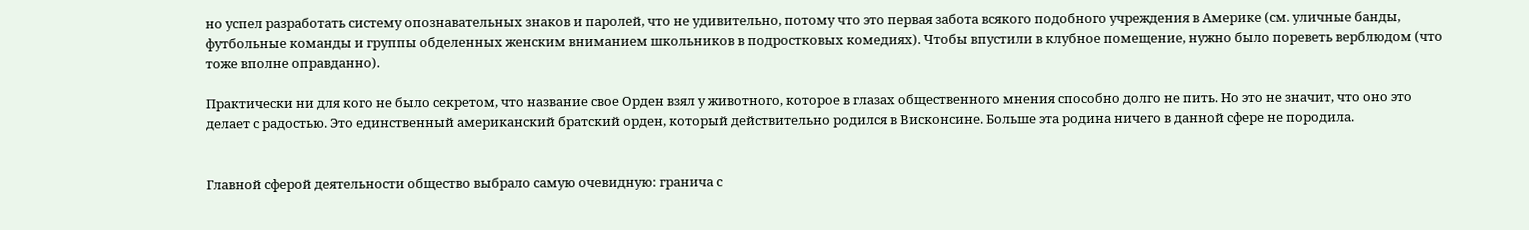но успел разработать систему опознавательных знаков и паролей, что не удивительно, потому что это первая забота всякого подобного учреждения в Америке (см. уличные банды, футбольные команды и группы обделенных женским вниманием школьников в подростковых комедиях). Чтобы впустили в клубное помещение, нужно было пореветь верблюдом (что тоже вполне оправданно).

Практически ни для кого не было секретом, что название свое Орден взял у животного, которое в глазах общественного мнения способно долго не пить. Но это не значит, что оно это делает с радостью. Это единственный американский братский орден, который действительно родился в Висконсине. Больше эта родина ничего в данной сфере не породила.


Главной сферой деятельности общество выбрало самую очевидную: гранича с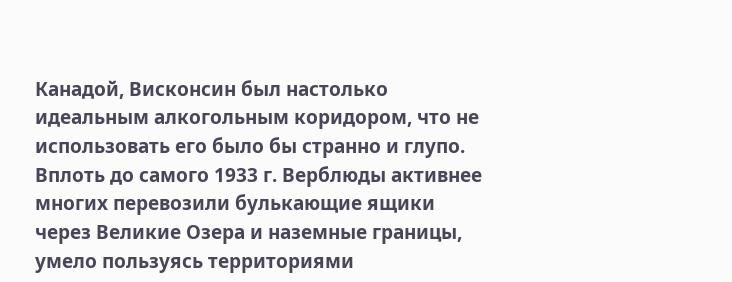Канадой, Висконсин был настолько идеальным алкогольным коридором, что не использовать его было бы странно и глупо. Вплоть до самого 1933 г. Верблюды активнее многих перевозили булькающие ящики через Великие Озера и наземные границы, умело пользуясь территориями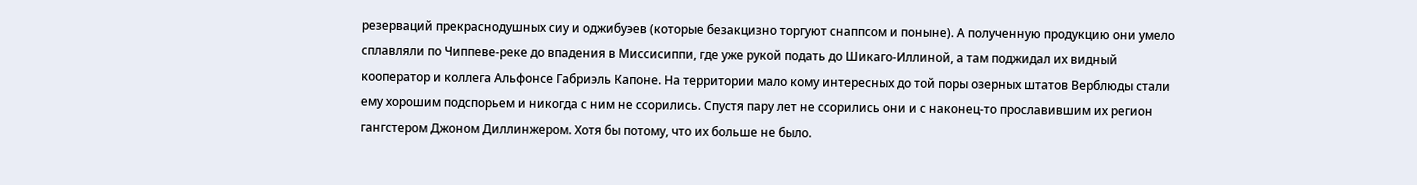резерваций прекраснодушных сиу и оджибуэев (которые безакцизно торгуют снаппсом и поныне). А полученную продукцию они умело сплавляли по Чиппеве-реке до впадения в Миссисиппи, где уже рукой подать до Шикаго-Иллиной, а там поджидал их видный кооператор и коллега Альфонсе Габриэль Капоне. На территории мало кому интересных до той поры озерных штатов Верблюды стали ему хорошим подспорьем и никогда с ним не ссорились. Спустя пару лет не ссорились они и с наконец-то прославившим их регион гангстером Джоном Диллинжером. Хотя бы потому, что их больше не было.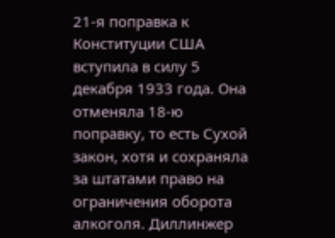21-я поправка к Конституции США вступила в силу 5 декабря 1933 года. Она отменяла 18-ю поправку, то есть Сухой закон, хотя и сохраняла за штатами право на ограничения оборота алкоголя. Диллинжер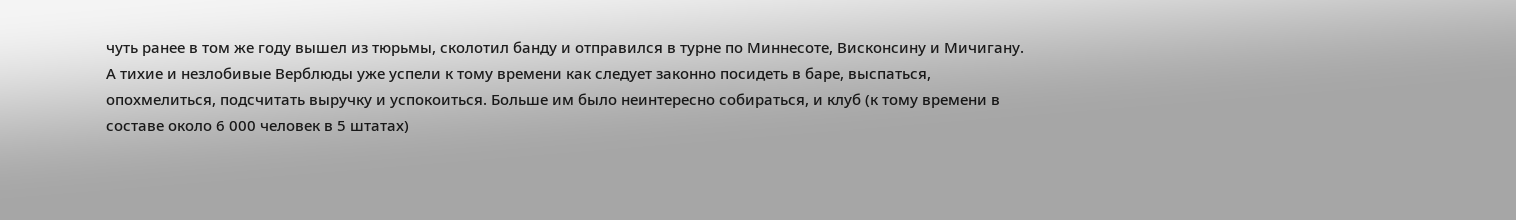чуть ранее в том же году вышел из тюрьмы, сколотил банду и отправился в турне по Миннесоте, Висконсину и Мичигану. А тихие и незлобивые Верблюды уже успели к тому времени как следует законно посидеть в баре, выспаться, опохмелиться, подсчитать выручку и успокоиться. Больше им было неинтересно собираться, и клуб (к тому времени в составе около 6 000 человек в 5 штатах)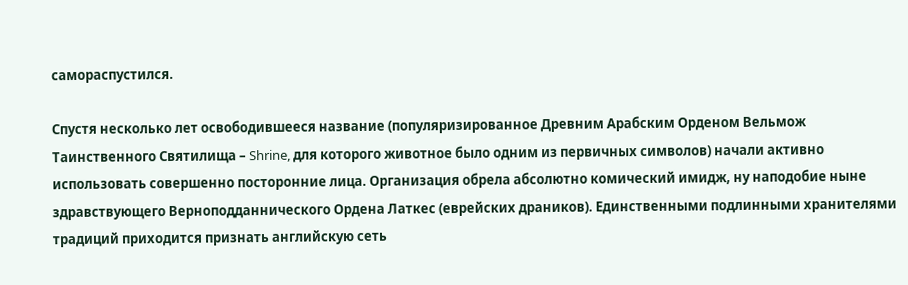самораспустился.

Спустя несколько лет освободившееся название (популяризированное Древним Арабским Орденом Вельмож Таинственного Святилища – Shrine, для которого животное было одним из первичных символов) начали активно использовать совершенно посторонние лица. Организация обрела абсолютно комический имидж, ну наподобие ныне здравствующего Верноподданнического Ордена Латкес (еврейских драников). Единственными подлинными хранителями традиций приходится признать английскую сеть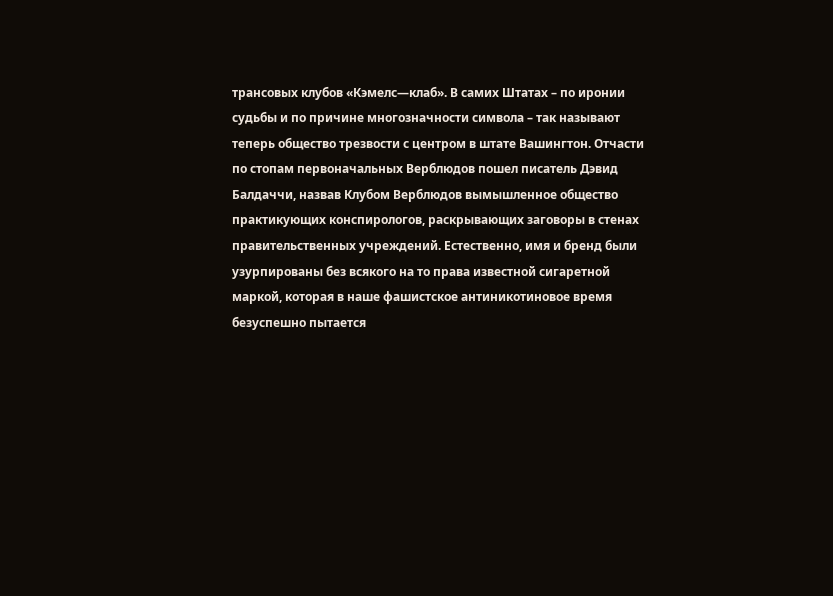трансовых клубов «Кэмелс—клаб». В самих Штатах – по иронии судьбы и по причине многозначности символа – так называют теперь общество трезвости с центром в штате Вашингтон. Отчасти по стопам первоначальных Верблюдов пошел писатель Дэвид Балдаччи, назвав Клубом Верблюдов вымышленное общество практикующих конспирологов, раскрывающих заговоры в стенах правительственных учреждений. Естественно, имя и бренд были узурпированы без всякого на то права известной сигаретной маркой, которая в наше фашистское антиникотиновое время безуспешно пытается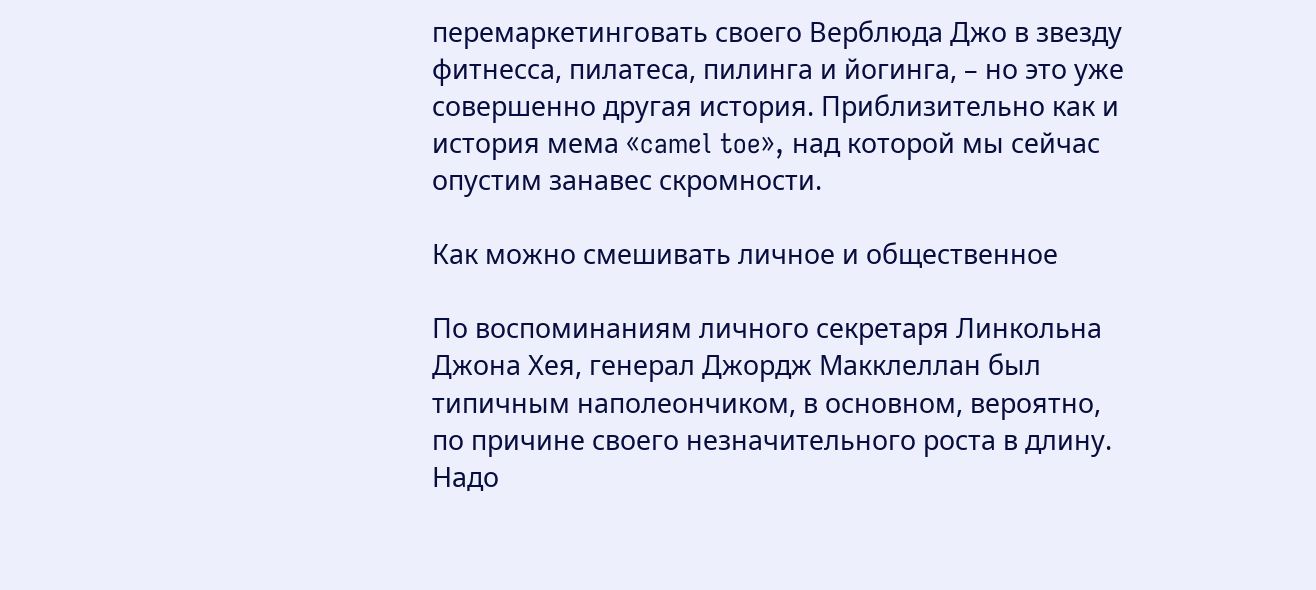перемаркетинговать своего Верблюда Джо в звезду фитнесса, пилатеса, пилинга и йогинга, – но это уже совершенно другая история. Приблизительно как и история мема «camel toe», над которой мы сейчас опустим занавес скромности.

Как можно смешивать личное и общественное

По воспоминаниям личного секретаря Линкольна Джона Хея, генерал Джордж Макклеллан был типичным наполеончиком, в основном, вероятно, по причине своего незначительного роста в длину. Надо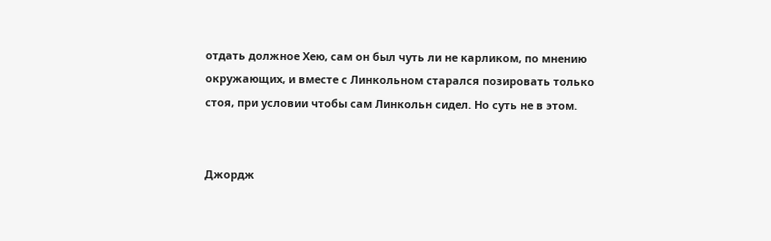отдать должное Хею, сам он был чуть ли не карликом, по мнению окружающих, и вместе с Линкольном старался позировать только стоя, при условии чтобы сам Линкольн сидел. Но суть не в этом.


Джордж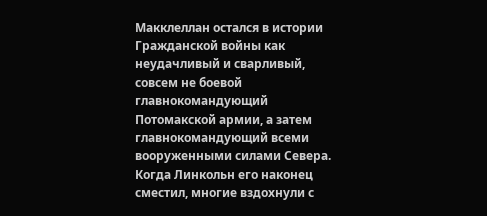Макклеллан остался в истории Гражданской войны как неудачливый и сварливый, совсем не боевой главнокомандующий Потомакской армии, а затем главнокомандующий всеми вооруженными силами Севера. Когда Линкольн его наконец сместил, многие вздохнули с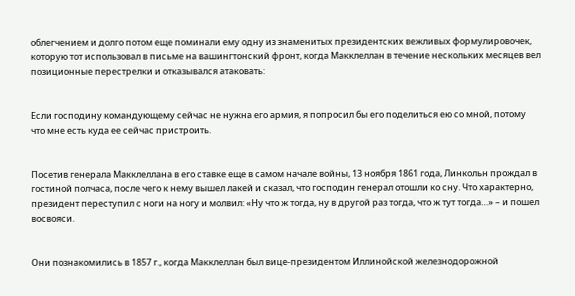облегчением и долго потом еще поминали ему одну из знаменитых президентских вежливых формулировочек, которую тот использовал в письме на вашингтонский фронт, когда Макклеллан в течение нескольких месяцев вел позиционные перестрелки и отказывался атаковать:


Если господину командующему сейчас не нужна его армия, я попросил бы его поделиться ею со мной, потому что мне есть куда ее сейчас пристроить.


Посетив генерала Макклеллана в его ставке еще в самом начале войны, 13 ноября 1861 года, Линкольн прождал в гостиной полчаса, после чего к нему вышел лакей и сказал, что господин генерал отошли ко сну. Что характерно, президент переступил с ноги на ногу и молвил: «Ну что ж тогда, ну в другой раз тогда, что ж тут тогда…» – и пошел восвояси.


Они познакомились в 1857 г., когда Макклеллан был вице-президентом Иллинойской железнодорожной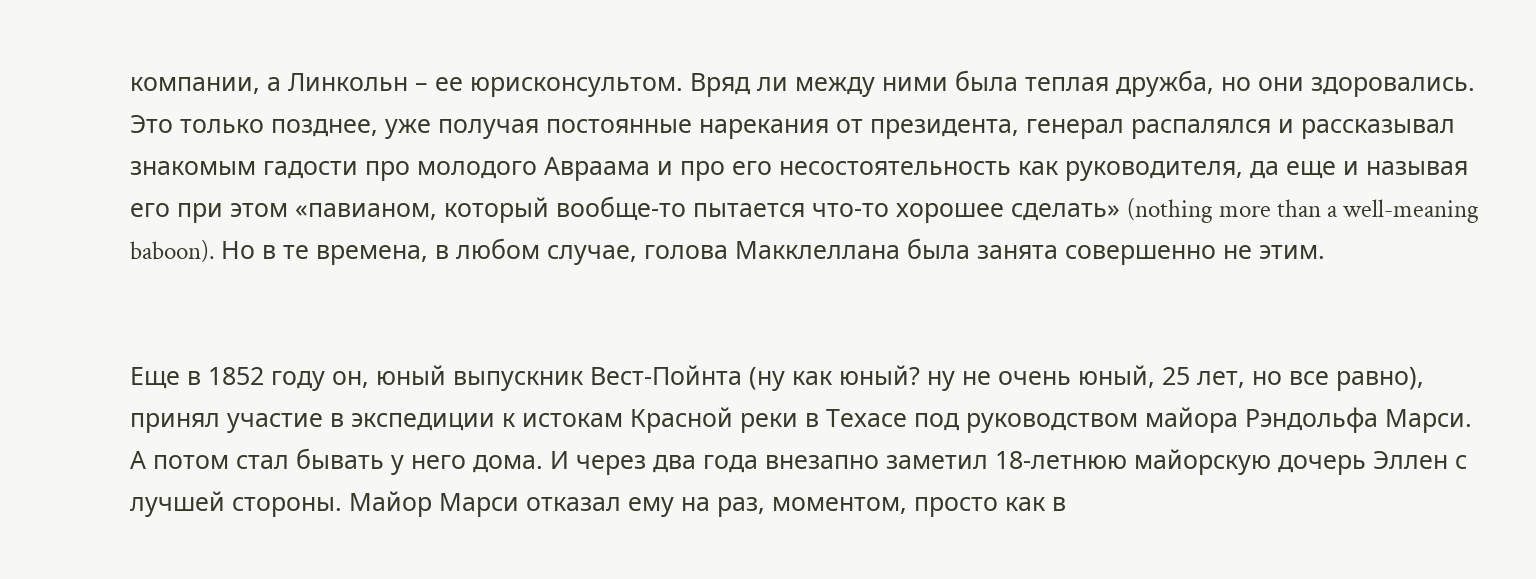компании, а Линкольн – ее юрисконсультом. Вряд ли между ними была теплая дружба, но они здоровались. Это только позднее, уже получая постоянные нарекания от президента, генерал распалялся и рассказывал знакомым гадости про молодого Авраама и про его несостоятельность как руководителя, да еще и называя его при этом «павианом, который вообще-то пытается что-то хорошее сделать» (nothing more than a well-meaning baboon). Но в те времена, в любом случае, голова Макклеллана была занята совершенно не этим.


Еще в 1852 году он, юный выпускник Вест-Пойнта (ну как юный? ну не очень юный, 25 лет, но все равно), принял участие в экспедиции к истокам Красной реки в Техасе под руководством майора Рэндольфа Марси. А потом стал бывать у него дома. И через два года внезапно заметил 18-летнюю майорскую дочерь Эллен с лучшей стороны. Майор Марси отказал ему на раз, моментом, просто как в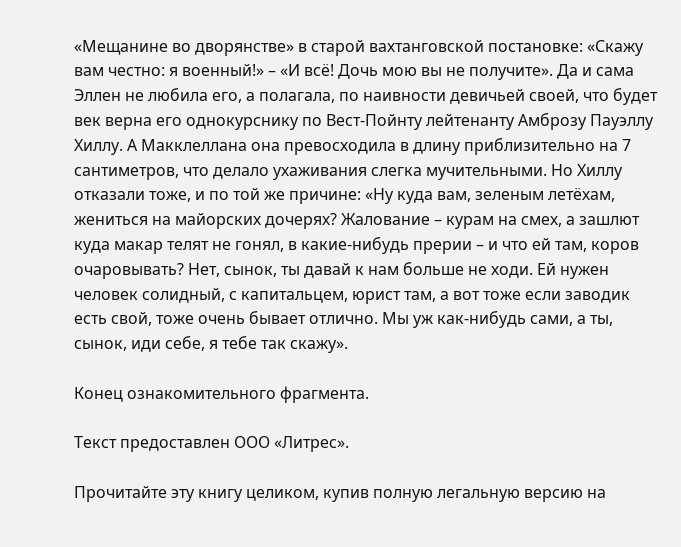«Мещанине во дворянстве» в старой вахтанговской постановке: «Скажу вам честно: я военный!» – «И всё! Дочь мою вы не получите». Да и сама Эллен не любила его, а полагала, по наивности девичьей своей, что будет век верна его однокурснику по Вест-Пойнту лейтенанту Амброзу Пауэллу Хиллу. А Макклеллана она превосходила в длину приблизительно на 7 сантиметров, что делало ухаживания слегка мучительными. Но Хиллу отказали тоже, и по той же причине: «Ну куда вам, зеленым летёхам, жениться на майорских дочерях? Жалование – курам на смех, а зашлют куда макар телят не гонял, в какие-нибудь прерии – и что ей там, коров очаровывать? Нет, сынок, ты давай к нам больше не ходи. Ей нужен человек солидный, с капитальцем, юрист там, а вот тоже если заводик есть свой, тоже очень бывает отлично. Мы уж как-нибудь сами, а ты, сынок, иди себе, я тебе так скажу».

Конец ознакомительного фрагмента.

Текст предоставлен ООО «Литрес».

Прочитайте эту книгу целиком, купив полную легальную версию на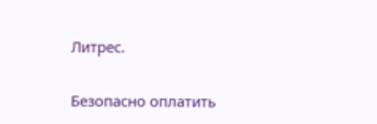Литрес.

Безопасно оплатить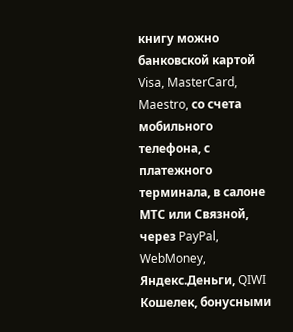книгу можно банковской картой Visa, MasterCard, Maestro, со счета мобильного телефона, с платежного терминала, в салоне МТС или Связной, через PayPal, WebMoney, Яндекс.Деньги, QIWI Кошелек, бонусными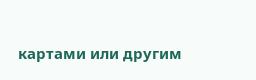картами или другим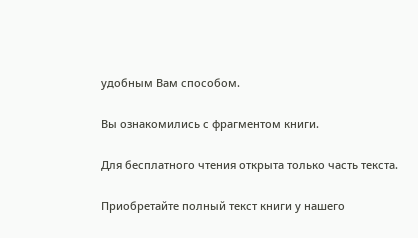удобным Вам способом.

Вы ознакомились с фрагментом книги.

Для бесплатного чтения открыта только часть текста.

Приобретайте полный текст книги у нашего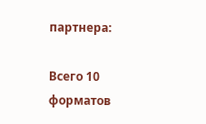партнера:

Всего 10 форматов